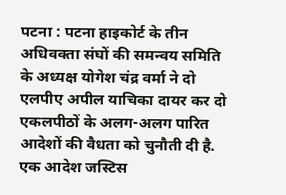पटना : पटना हाइकोर्ट के तीन अधिवक्ता संघों की समन्वय समिति के अध्यक्ष योगेश चंद्र वर्मा ने दो एलपीए अपील याचिका दायर कर दो एकलपीठों के अलग-अलग पारित आदेशों की वैधता को चुनौती दी है. एक आदेश जस्टिस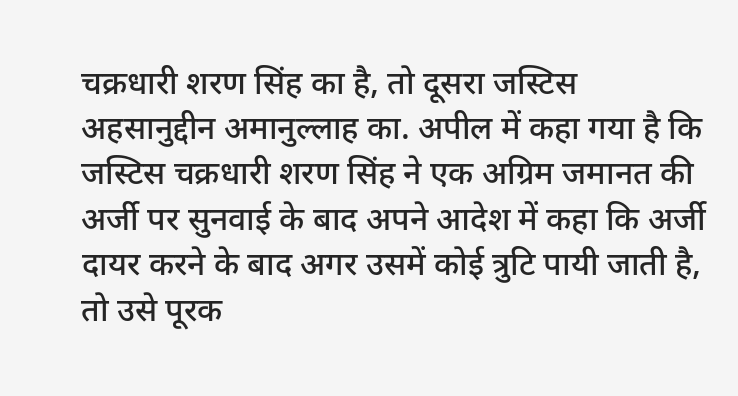चक्रधारी शरण सिंह का है, तो दूसरा जस्टिस अहसानुद्दीन अमानुल्लाह का. अपील में कहा गया है कि जस्टिस चक्रधारी शरण सिंह ने एक अग्रिम जमानत की अर्जी पर सुनवाई के बाद अपने आदेश में कहा कि अर्जी दायर करने के बाद अगर उसमें कोई त्रुटि पायी जाती है, तो उसे पूरक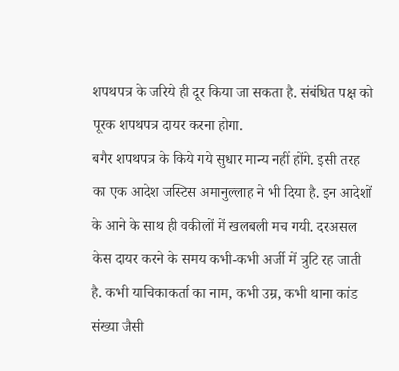शपथपत्र के जरिये ही दूर किया जा सकता है. संबंधित पक्ष को पूरक शपथपत्र दायर करना होगा.
बगैर शपथपत्र के किये गये सुधार मान्य नहीं होंगे. इसी तरह का एक आदेश जस्टिस अमानुल्लाह ने भी दिया है. इन आदेशों के आने के साथ ही वकीलों में खलबली मच गयी. दरअसल केस दायर करने के समय कभी-कभी अर्जी में त्रुटि रह जाती है. कभी याचिकाकर्ता का नाम, कभी उम्र, कभी थाना कांड संख्या जैसी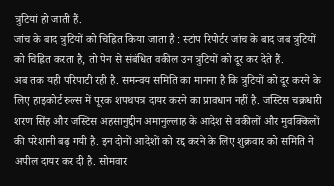त्रुटियां हो जाती हैं.
जांच के बाद त्रुटियों को चिह्नित किया जाता है : स्टांप रिपोर्टर जांच के बाद जब त्रुटियों को चिह्नित करता है, तो पेन से संबंधित वकील उन त्रुटियों को दूर कर देते हैं.
अब तक यही परिपाटी रही है. समन्वय समिति का मानना है कि त्रुटियों को दूर करने के लिए हाइकोर्ट रुल्स में पूरक शपथपत्र दायर करने का प्रावधान नहीं है. जस्टिस चक्रधारी शरण सिंह और जस्टिस अहसानुद्दीन अमानुल्लाह के आदेश से वकीलों और मुवक्किलों की परेशानी बढ़ गयी है. इन दोनों आदेशों को रद्द करने के लिए शुक्रवार को समिति ने अपील दायर कर दी है. सोमवार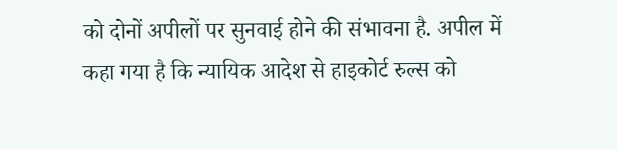को दोनों अपीलों पर सुनवाई होने की संभावना है. अपील में कहा गया है कि न्यायिक आदेश से हाइकोर्ट रुल्स को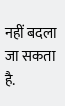नहीं बदला जा सकता है.